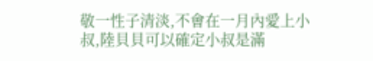敬一性子清淡,不會在一月內愛上小叔,陸貝貝可以確定小叔是滿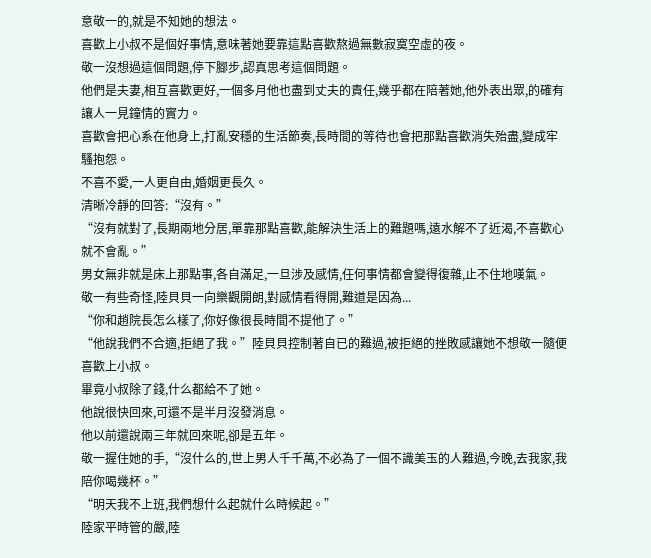意敬一的,就是不知她的想法。
喜歡上小叔不是個好事情,意味著她要靠這點喜歡熬過無數寂寞空虛的夜。
敬一沒想過這個問題,停下腳步,認真思考這個問題。
他們是夫妻,相互喜歡更好,一個多月他也盡到丈夫的責任,幾乎都在陪著她,他外表出眾,的確有讓人一見鐘情的實力。
喜歡會把心系在他身上,打亂安穩的生活節奏,長時間的等待也會把那點喜歡消失殆盡,變成牢騷抱怨。
不喜不愛,一人更自由,婚姻更長久。
清晰冷靜的回答:“沒有。”
“沒有就對了,長期兩地分居,單靠那點喜歡,能解決生活上的難題嗎,遠水解不了近渴,不喜歡心就不會亂。”
男女無非就是床上那點事,各自滿足,一旦涉及感情,任何事情都會變得復雜,止不住地嘆氣。
敬一有些奇怪,陸貝貝一向樂觀開朗,對感情看得開,難道是因為...
“你和趙院長怎么樣了,你好像很長時間不提他了。”
“他說我們不合適,拒絕了我。”陸貝貝控制著自已的難過,被拒絕的挫敗感讓她不想敬一隨便喜歡上小叔。
畢竟小叔除了錢,什么都給不了她。
他說很快回來,可還不是半月沒發消息。
他以前還說兩三年就回來呢,卻是五年。
敬一握住她的手,“沒什么的,世上男人千千萬,不必為了一個不識美玉的人難過,今晚,去我家,我陪你喝幾杯。”
“明天我不上班,我們想什么起就什么時候起。”
陸家平時管的嚴,陸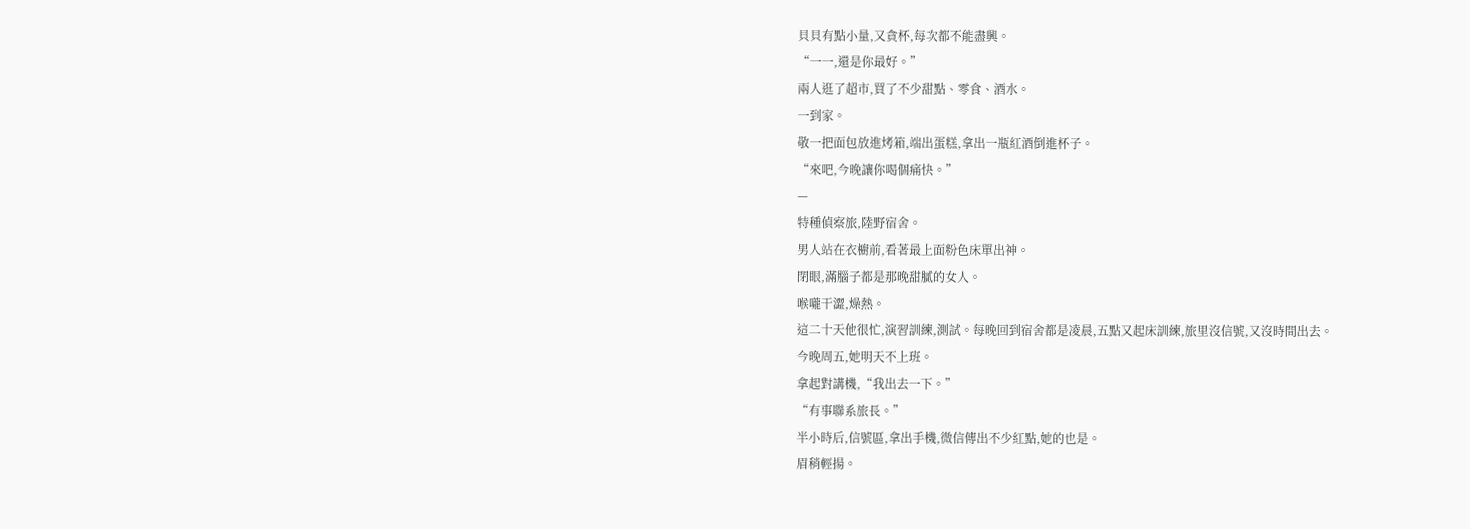貝貝有點小量,又貪杯,每次都不能盡興。
“一一,還是你最好。”
兩人逛了超市,買了不少甜點、零食、酒水。
一到家。
敬一把面包放進烤箱,端出蛋糕,拿出一瓶紅酒倒進杯子。
“來吧,今晚讓你喝個痛快。”
—
特種偵察旅,陸野宿舍。
男人站在衣櫥前,看著最上面粉色床單出神。
閉眼,滿腦子都是那晚甜膩的女人。
喉嚨干澀,燥熱。
這二十天他很忙,演習訓練,測試。每晚回到宿舍都是凌晨,五點又起床訓練,旅里沒信號,又沒時間出去。
今晚周五,她明天不上班。
拿起對講機,“我出去一下。”
“有事聯系旅長。”
半小時后,信號區,拿出手機,微信傳出不少紅點,她的也是。
眉稍輕揚。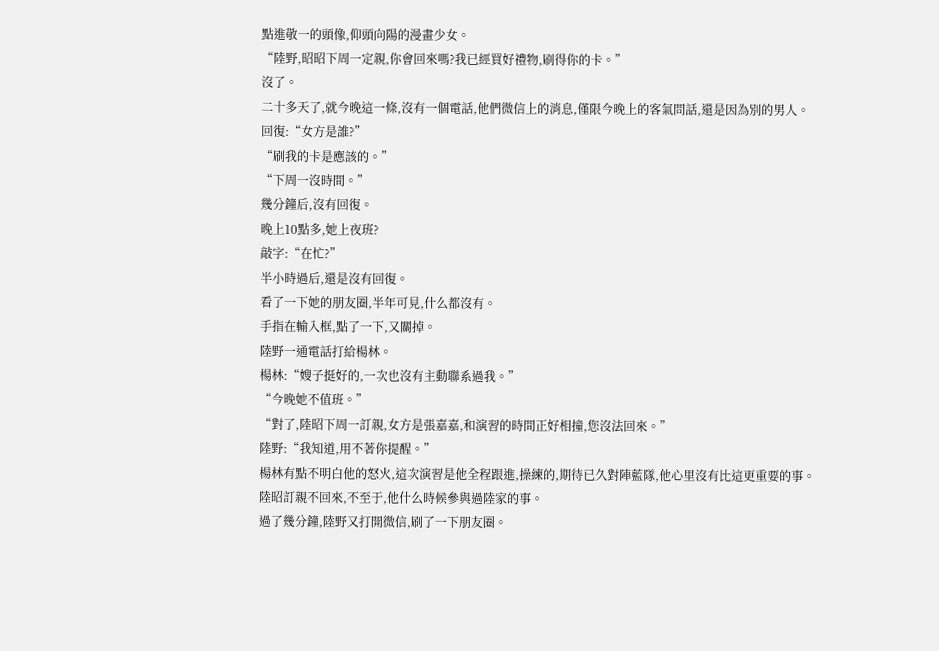點進敬一的頭像,仰頭向陽的漫畫少女。
“陸野,昭昭下周一定親,你會回來嗎?我已經買好禮物,刷得你的卡。”
沒了。
二十多天了,就今晚這一條,沒有一個電話,他們微信上的消息,僅限今晚上的客氣問話,還是因為別的男人。
回復:“女方是誰?”
“刷我的卡是應該的。”
“下周一沒時間。”
幾分鐘后,沒有回復。
晚上10點多,她上夜班?
敲字:“在忙?”
半小時過后,還是沒有回復。
看了一下她的朋友圈,半年可見,什么都沒有。
手指在輸入框,點了一下,又關掉。
陸野一通電話打給楊林。
楊林:“嫂子挺好的,一次也沒有主動聯系過我。”
“今晚她不值班。”
“對了,陸昭下周一訂親,女方是張嘉嘉,和演習的時間正好相撞,您沒法回來。”
陸野:“我知道,用不著你提醒。”
楊林有點不明白他的怒火,這次演習是他全程跟進,操練的,期待已久對陣藍隊,他心里沒有比這更重要的事。
陸昭訂親不回來,不至于,他什么時候參與過陸家的事。
過了幾分鐘,陸野又打開微信,刷了一下朋友圈。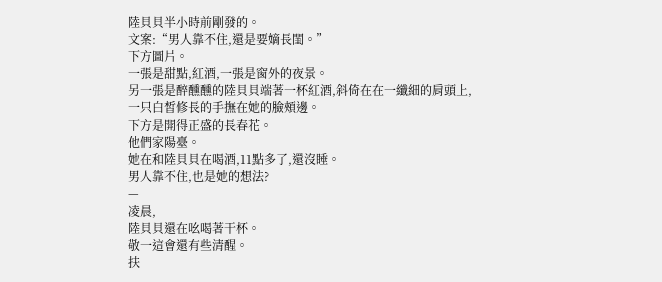陸貝貝半小時前剛發的。
文案:“男人靠不住,還是要嫡長閨。”
下方圖片。
一張是甜點,紅酒,一張是窗外的夜景。
另一張是醉醺醺的陸貝貝端著一杯紅酒,斜倚在在一纖細的肩頭上,一只白皙修長的手撫在她的臉頰邊。
下方是開得正盛的長春花。
他們家陽臺。
她在和陸貝貝在喝酒,11點多了,還沒睡。
男人靠不住,也是她的想法?
—
凌晨,
陸貝貝還在吆喝著干杯。
敬一這會還有些清醒。
扶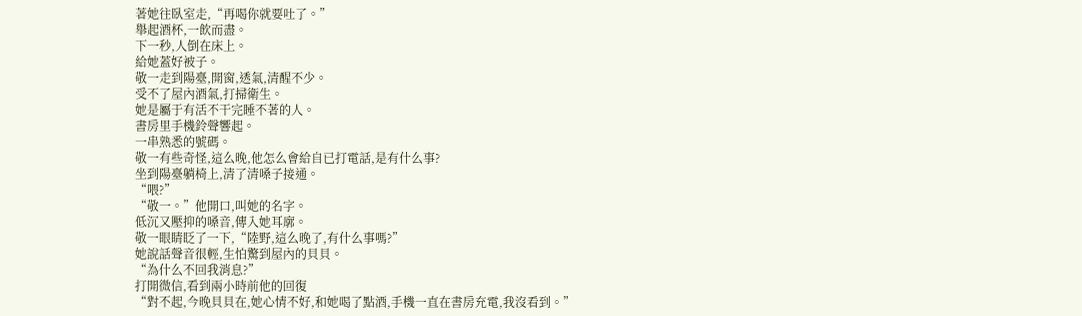著她往臥室走,“再喝你就要吐了。”
舉起酒杯,一飲而盡。
下一秒,人倒在床上。
給她蓋好被子。
敬一走到陽臺,開窗,透氣,清醒不少。
受不了屋內酒氣,打掃衛生。
她是屬于有活不干完睡不著的人。
書房里手機鈴聲響起。
一串熟悉的號碼。
敬一有些奇怪,這么晚,他怎么會給自已打電話,是有什么事?
坐到陽臺躺椅上,清了清嗓子接通。
“喂?”
“敬一。”他開口,叫她的名字。
低沉又壓抑的嗓音,傳入她耳廓。
敬一眼睛眨了一下,“陸野,這么晚了,有什么事嗎?”
她說話聲音很輕,生怕驚到屋內的貝貝。
“為什么不回我消息?”
打開微信,看到兩小時前他的回復
“對不起,今晚貝貝在,她心情不好,和她喝了點酒,手機一直在書房充電,我沒看到。”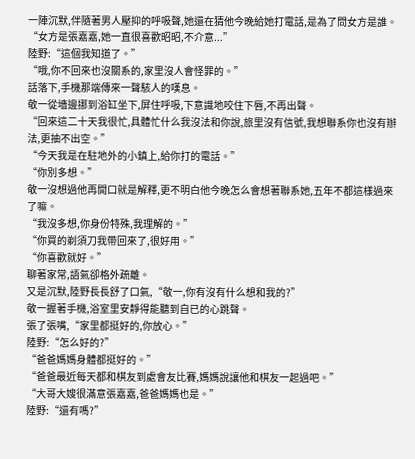一陣沉默,伴隨著男人壓抑的呼吸聲,她還在猜他今晚給她打電話,是為了問女方是誰。
“女方是張嘉嘉,她一直很喜歡昭昭,不介意...”
陸野:“這個我知道了。”
“哦,你不回來也沒關系的,家里沒人會怪罪的。”
話落下,手機那端傳來一聲駭人的嘆息。
敬一從墻邊挪到浴缸坐下,屏住呼吸,下意識地咬住下唇,不再出聲。
“回來這二十天我很忙,具體忙什么我沒法和你說,旅里沒有信號,我想聯系你也沒有辦法,更抽不出空。”
“今天我是在駐地外的小鎮上,給你打的電話。”
“你別多想。”
敬一沒想過他再開口就是解釋,更不明白他今晚怎么會想著聯系她,五年不都這樣過來了嘛。
“我沒多想,你身份特殊,我理解的。”
“你買的剃須刀我帶回來了,很好用。”
“你喜歡就好。”
聊著家常,語氣卻格外疏離。
又是沉默,陸野長長舒了口氣,“敬一,你有沒有什么想和我的?”
敬一握著手機,浴室里安靜得能聽到自已的心跳聲。
張了張嘴,“家里都挺好的,你放心。”
陸野:“怎么好的?”
“爸爸媽媽身體都挺好的。”
“爸爸最近每天都和棋友到處會友比賽,媽媽說讓他和棋友一起過吧。”
“大哥大嫂很滿意張嘉嘉,爸爸媽媽也是。”
陸野:“還有嗎?”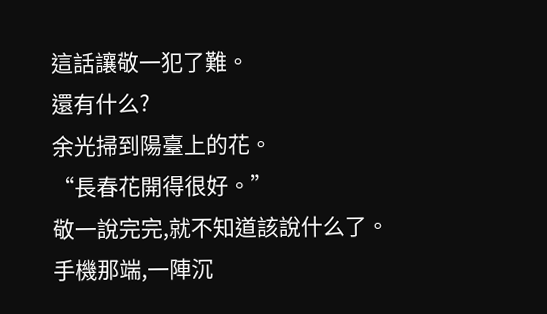這話讓敬一犯了難。
還有什么?
余光掃到陽臺上的花。
“長春花開得很好。”
敬一說完完,就不知道該說什么了。
手機那端,一陣沉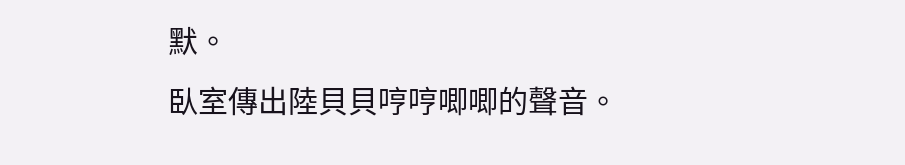默。
臥室傳出陸貝貝哼哼唧唧的聲音。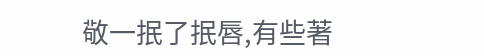敬一抿了抿唇,有些著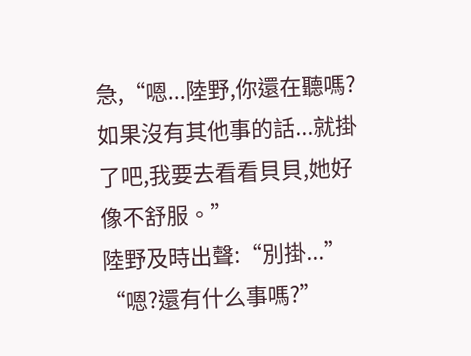急,“嗯...陸野,你還在聽嗎?如果沒有其他事的話...就掛了吧,我要去看看貝貝,她好像不舒服。”
陸野及時出聲:“別掛...”
“嗯?還有什么事嗎?”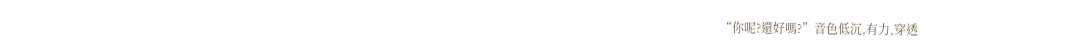“你呢?還好嗎?”音色低沉,有力,穿透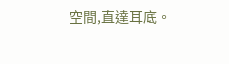空間,直達耳底。